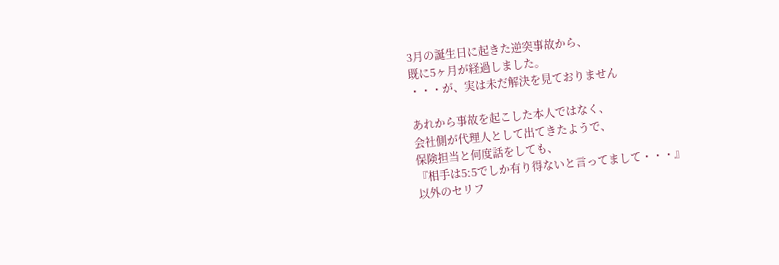3月の誕生日に起きた逆突事故から、
既に5ヶ月が経過しました。
・・・が、実は未だ解決を見ておりません

あれから事故を起こした本人ではなく、
会社側が代理人として出てきたようで、
保険担当と何度話をしても、
『相手は5:5でしか有り得ないと言ってまして・・・』
以外のセリフ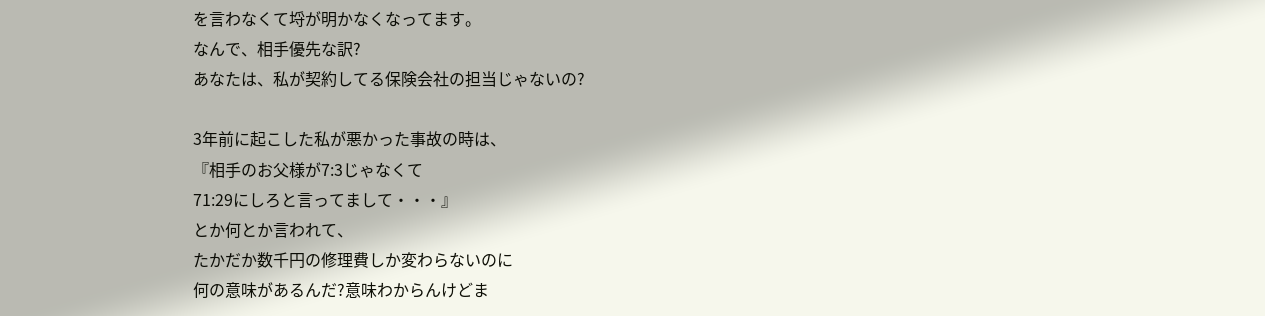を言わなくて埒が明かなくなってます。
なんで、相手優先な訳?
あなたは、私が契約してる保険会社の担当じゃないの?

3年前に起こした私が悪かった事故の時は、
『相手のお父様が7:3じゃなくて
71:29にしろと言ってまして・・・』
とか何とか言われて、
たかだか数千円の修理費しか変わらないのに
何の意味があるんだ?意味わからんけどま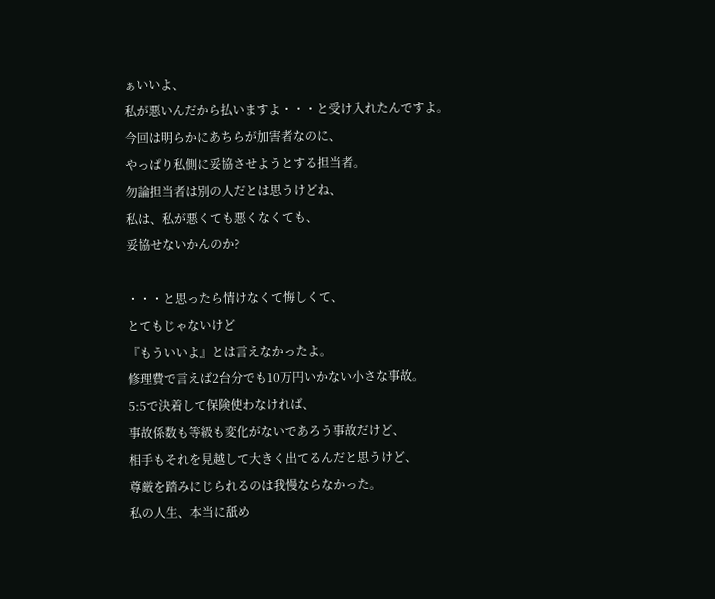ぁいいよ、
私が悪いんだから払いますよ・・・と受け入れたんですよ。
今回は明らかにあちらが加害者なのに、
やっぱり私側に妥協させようとする担当者。
勿論担当者は別の人だとは思うけどね、
私は、私が悪くても悪くなくても、
妥協せないかんのか?

・・・と思ったら情けなくて悔しくて、
とてもじゃないけど
『もういいよ』とは言えなかったよ。
修理費で言えば2台分でも10万円いかない小さな事故。
5:5で決着して保険使わなければ、
事故係数も等級も変化がないであろう事故だけど、
相手もそれを見越して大きく出てるんだと思うけど、
尊厳を踏みにじられるのは我慢ならなかった。
私の人生、本当に舐め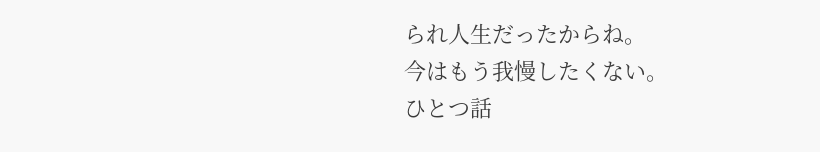られ人生だったからね。
今はもう我慢したくない。
ひとつ話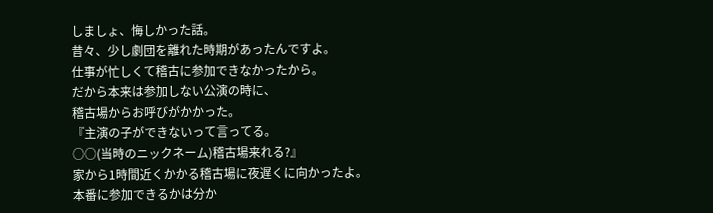しましょ、悔しかった話。
昔々、少し劇団を離れた時期があったんですよ。
仕事が忙しくて稽古に参加できなかったから。
だから本来は参加しない公演の時に、
稽古場からお呼びがかかった。
『主演の子ができないって言ってる。
○○(当時のニックネーム)稽古場来れる?』
家から1時間近くかかる稽古場に夜遅くに向かったよ。
本番に参加できるかは分か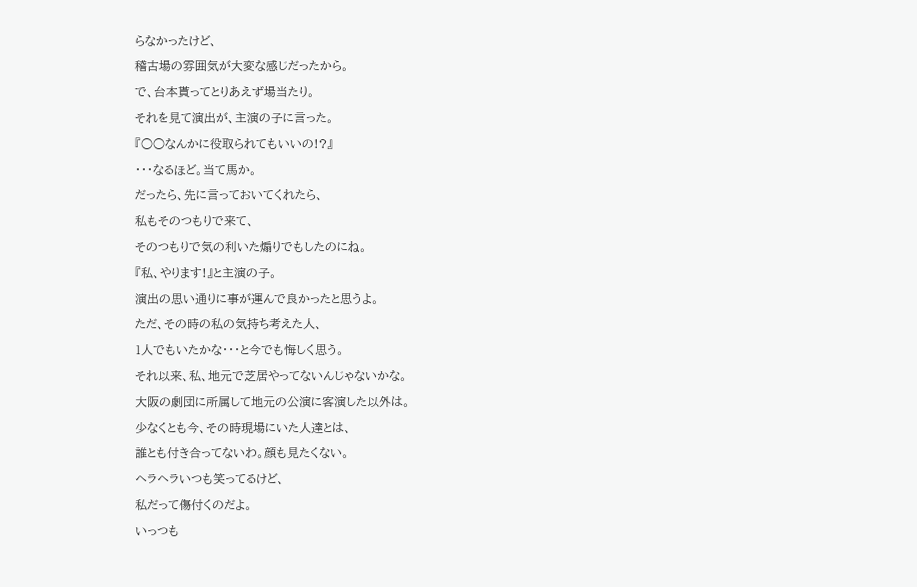らなかったけど、
稽古場の雰囲気が大変な感じだったから。
で、台本貰ってとりあえず場当たり。
それを見て演出が、主演の子に言った。
『○○なんかに役取られてもいいの!?』
・・・なるほど。当て馬か。
だったら、先に言っておいてくれたら、
私もそのつもりで来て、
そのつもりで気の利いた煽りでもしたのにね。
『私、やります!』と主演の子。
演出の思い通りに事が運んで良かったと思うよ。
ただ、その時の私の気持ち考えた人、
1人でもいたかな・・・と今でも悔しく思う。
それ以来、私、地元で芝居やってないんじゃないかな。
大阪の劇団に所属して地元の公演に客演した以外は。
少なくとも今、その時現場にいた人達とは、
誰とも付き合ってないわ。顔も見たくない。
ヘラヘラいつも笑ってるけど、
私だって傷付くのだよ。
いっつも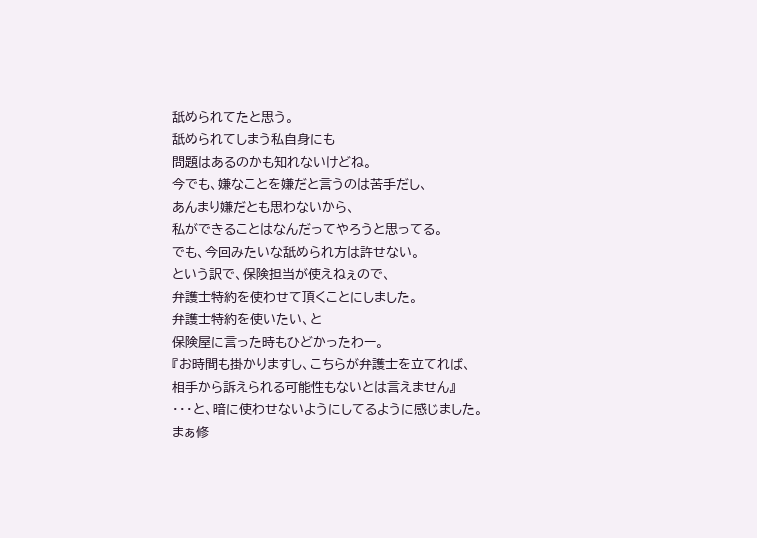舐められてたと思う。
舐められてしまう私自身にも
問題はあるのかも知れないけどね。
今でも、嫌なことを嫌だと言うのは苦手だし、
あんまり嫌だとも思わないから、
私ができることはなんだってやろうと思ってる。
でも、今回みたいな舐められ方は許せない。
という訳で、保険担当が使えねぇので、
弁護士特約を使わせて頂くことにしました。
弁護士特約を使いたい、と
保険屋に言った時もひどかったわー。
『お時間も掛かりますし、こちらが弁護士を立てれば、
相手から訴えられる可能性もないとは言えません』
・・・と、暗に使わせないようにしてるように感じました。
まぁ修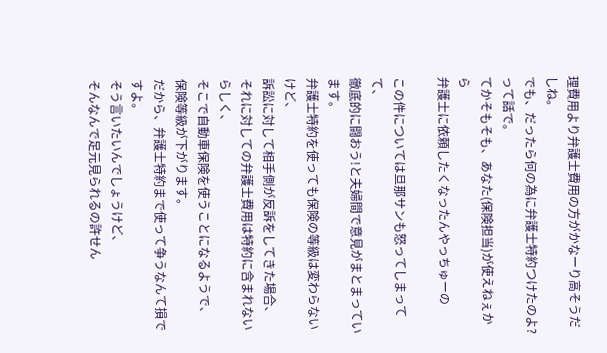理費用より弁護士費用の方がかなーり高そうだしね。
でも、だったら何の為に弁護士特約つけたのよ?って話で。
てかそもそも、あなた(保険担当)が使えねぇから
弁護士に依頼したくなったんやっちゅーの

この件については旦那サンも怒ってしまってて、
徹底的に闘おう!と夫婦間で意見がまとまっています。
弁護士特約を使っても保険の等級は変わらないけど、
訴訟に対して相手側が反訴をしてきた場合、
それに対しての弁護士費用は特約に含まれないらしく、
そこで自動車保険を使うことになるようで、
保険等級が下がります。
だから、弁護士特約まで使って争うなんて損ですよ。
そう言いたいんでしょうけど、
そんなんで足元見られるの許せん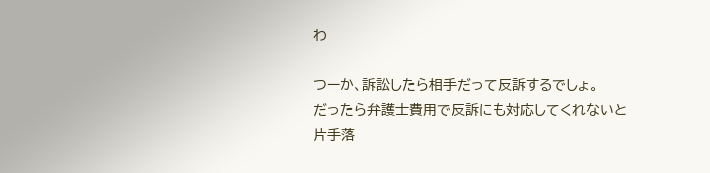わ

つーか、訴訟したら相手だって反訴するでしょ。
だったら弁護士費用で反訴にも対応してくれないと
片手落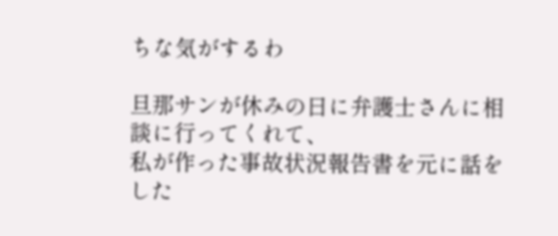ちな気がするわ

旦那サンが休みの日に弁護士さんに相談に行ってくれて、
私が作った事故状況報告書を元に話をした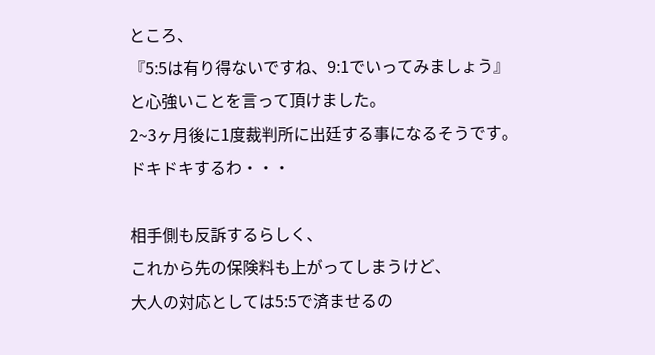ところ、
『5:5は有り得ないですね、9:1でいってみましょう』
と心強いことを言って頂けました。
2~3ヶ月後に1度裁判所に出廷する事になるそうです。
ドキドキするわ・・・

相手側も反訴するらしく、
これから先の保険料も上がってしまうけど、
大人の対応としては5:5で済ませるの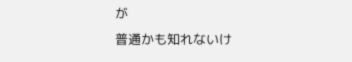が
普通かも知れないけ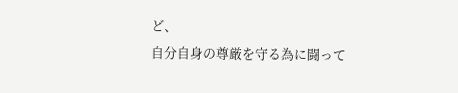ど、
自分自身の尊厳を守る為に闘って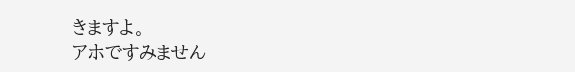きますよ。
アホですみません